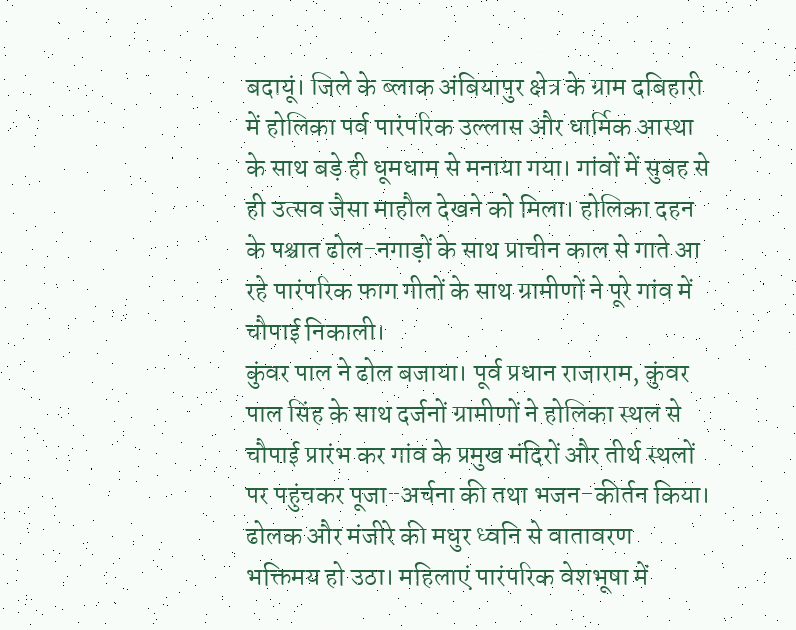बदायूं। जिले के ब्लाक अंबियापुर क्षेत्र के ग्राम दबिहारी में होलिका पर्व पारंपरिक उल्लास और धार्मिक आस्था के साथ बड़े ही धूमधाम से मनाया गया। गांवों में सुबह से ही उत्सव जैसा माहौल देखने को मिला। होलिका दहन के पश्चात ढोल-नगाड़ों के साथ प्राचीन काल से गाते आ रहे पारंपरिक फाग गीतों के साथ ग्रामीणों ने पूरे गांव में चौपाई निकाली।
कुंवर पाल ने ढोल बजाया। पूर्व प्रधान राजाराम, कुंवर पाल सिंह के साथ दर्जनों ग्रामीणों ने होलिका स्थल से चौपाई प्रारंभ कर गांव के प्रमुख मंदिरों और तीर्थ स्थलों पर पहुंचकर पूजा-अर्चना की तथा भजन-कीर्तन किया। ढोलक और मंजीरे की मधुर ध्वनि से वातावरण भक्तिमय हो उठा। महिलाएं पारंपरिक वेशभूषा में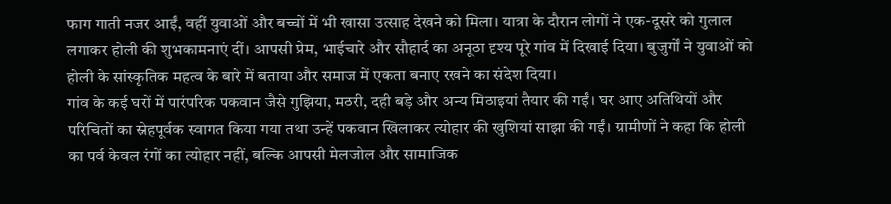फाग गाती नजर आईं, वहीं युवाओं और बच्चों में भी खासा उत्साह देखने को मिला। यात्रा के दौरान लोगों ने एक-दूसरे को गुलाल लगाकर होली की शुभकामनाएं दीं। आपसी प्रेम, भाईचारे और सौहार्द का अनूठा दृश्य पूरे गांव में दिखाई दिया। बुजुर्गों ने युवाओं को होली के सांस्कृतिक महत्व के बारे में बताया और समाज में एकता बनाए रखने का संदेश दिया।
गांव के कई घरों में पारंपरिक पकवान जैसे गुझिया, मठरी, दही बड़े और अन्य मिठाइयां तैयार की गईं। घर आए अतिथियों और परिचितों का स्नेहपूर्वक स्वागत किया गया तथा उन्हें पकवान खिलाकर त्योहार की खुशियां साझा की गईं। ग्रामीणों ने कहा कि होली का पर्व केवल रंगों का त्योहार नहीं, बल्कि आपसी मेलजोल और सामाजिक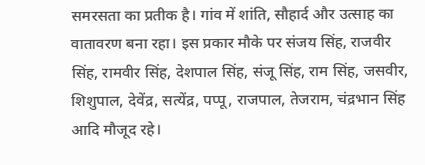समरसता का प्रतीक है। गांव में शांति, सौहार्द और उत्साह का वातावरण बना रहा। इस प्रकार मौके पर संजय सिंह, राजवीर सिंह, रामवीर सिंह, देशपाल सिंह, संजू सिंह, राम सिंह, जसवीर, शिशुपाल, देवेंद्र, सत्येंद्र, पप्पू, राजपाल, तेजराम, चंद्रभान सिंह आदि मौजूद रहे।